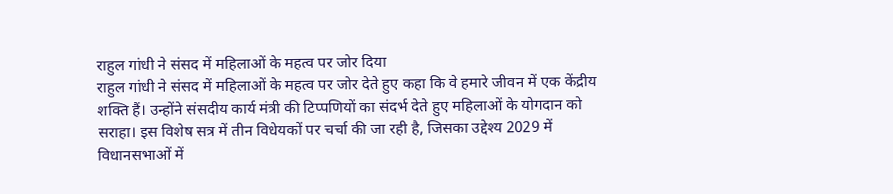राहुल गांधी ने संसद में महिलाओं के महत्व पर जोर दिया
राहुल गांधी ने संसद में महिलाओं के महत्व पर जोर देते हुए कहा कि वे हमारे जीवन में एक केंद्रीय शक्ति हैं। उन्होंने संसदीय कार्य मंत्री की टिप्पणियों का संदर्भ देते हुए महिलाओं के योगदान को सराहा। इस विशेष सत्र में तीन विधेयकों पर चर्चा की जा रही है, जिसका उद्देश्य 2029 में विधानसभाओं में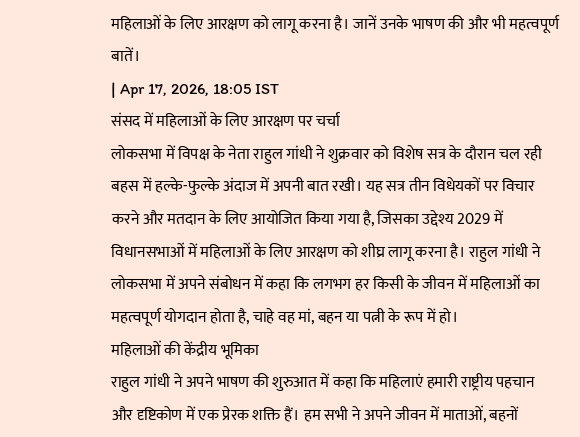महिलाओं के लिए आरक्षण को लागू करना है। जानें उनके भाषण की और भी महत्वपूर्ण बातें।
| Apr 17, 2026, 18:05 IST
संसद में महिलाओं के लिए आरक्षण पर चर्चा
लोकसभा में विपक्ष के नेता राहुल गांधी ने शुक्रवार को विशेष सत्र के दौरान चल रही बहस में हल्के-फुल्के अंदाज में अपनी बात रखी। यह सत्र तीन विधेयकों पर विचार करने और मतदान के लिए आयोजित किया गया है, जिसका उद्देश्य 2029 में विधानसभाओं में महिलाओं के लिए आरक्षण को शीघ्र लागू करना है। राहुल गांधी ने लोकसभा में अपने संबोधन में कहा कि लगभग हर किसी के जीवन में महिलाओं का महत्वपूर्ण योगदान होता है, चाहे वह मां, बहन या पत्नी के रूप में हो।
महिलाओं की केंद्रीय भूमिका
राहुल गांधी ने अपने भाषण की शुरुआत में कहा कि महिलाएं हमारी राष्ट्रीय पहचान और दृष्टिकोण में एक प्रेरक शक्ति हैं। हम सभी ने अपने जीवन में माताओं, बहनों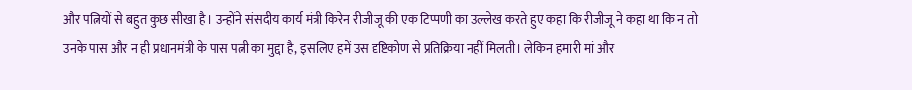और पत्नियों से बहुत कुछ सीखा है। उन्होंने संसदीय कार्य मंत्री किरेन रीजीजू की एक टिप्पणी का उल्लेख करते हुए कहा कि रीजीजू ने कहा था कि न तो उनके पास और न ही प्रधानमंत्री के पास पत्नी का मुद्दा है, इसलिए हमें उस दृष्टिकोण से प्रतिक्रिया नहीं मिलती। लेकिन हमारी मां और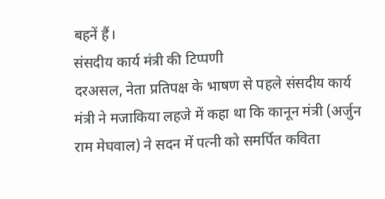बहनें हैं।
संसदीय कार्य मंत्री की टिप्पणी
दरअसल, नेता प्रतिपक्ष के भाषण से पहले संसदीय कार्य मंत्री ने मजाकिया लहजे में कहा था कि कानून मंत्री (अर्जुन राम मेघवाल) ने सदन में पत्नी को समर्पित कविता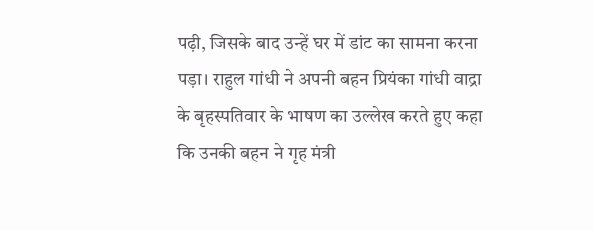पढ़ी, जिसके बाद उन्हें घर में डांट का सामना करना पड़ा। राहुल गांधी ने अपनी बहन प्रियंका गांधी वाद्रा के बृहस्पतिवार के भाषण का उल्लेख करते हुए कहा कि उनकी बहन ने गृह मंत्री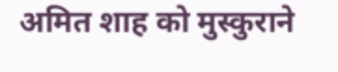अमित शाह को मुस्कुराने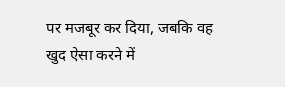पर मजबूर कर दिया, जबकि वह खुद ऐसा करने में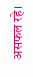असफल रहे।